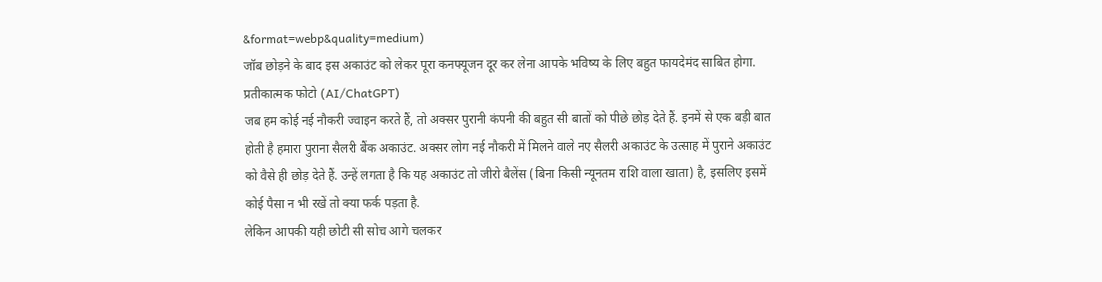&format=webp&quality=medium)
जॉब छोड़ने के बाद इस अकाउंट को लेकर पूरा कनफ्यूजन दूर कर लेना आपके भविष्य के लिए बहुत फायदेमंद साबित होगा. प्रतीकात्मक फोटो (AI/ChatGPT)
जब हम कोई नई नौकरी ज्वाइन करते हैं, तो अक्सर पुरानी कंपनी की बहुत सी बातों को पीछे छोड़ देते हैं. इनमें से एक बड़ी बात होती है हमारा पुराना सैलरी बैंक अकाउंट. अक्सर लोग नई नौकरी में मिलने वाले नए सैलरी अकाउंट के उत्साह में पुराने अकाउंट को वैसे ही छोड़ देते हैं. उन्हें लगता है कि यह अकाउंट तो जीरो बैलेंस (बिना किसी न्यूनतम राशि वाला खाता) है, इसलिए इसमें कोई पैसा न भी रखें तो क्या फर्क पड़ता है.
लेकिन आपकी यही छोटी सी सोच आगे चलकर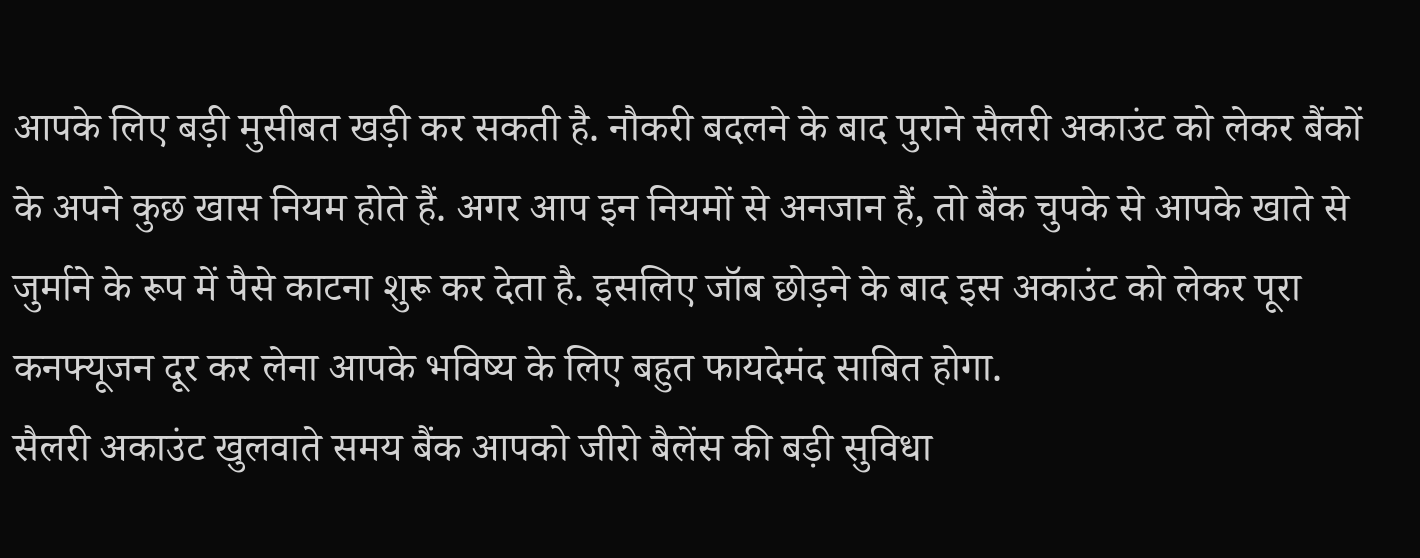आपके लिए बड़ी मुसीबत खड़ी कर सकती है. नौकरी बदलने के बाद पुराने सैलरी अकाउंट को लेकर बैंकों के अपने कुछ खास नियम होते हैं. अगर आप इन नियमों से अनजान हैं, तो बैंक चुपके से आपके खाते से जुर्माने के रूप में पैसे काटना शुरू कर देता है. इसलिए जॉब छोड़ने के बाद इस अकाउंट को लेकर पूरा कनफ्यूजन दूर कर लेना आपके भविष्य के लिए बहुत फायदेमंद साबित होगा.
सैलरी अकाउंट खुलवाते समय बैंक आपको जीरो बैलेंस की बड़ी सुविधा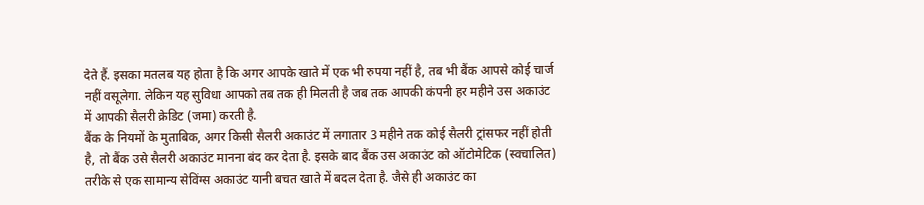देते हैं. इसका मतलब यह होता है कि अगर आपके खाते में एक भी रुपया नहीं है, तब भी बैंक आपसे कोई चार्ज नहीं वसूलेगा. लेकिन यह सुविधा आपको तब तक ही मिलती है जब तक आपकी कंपनी हर महीने उस अकाउंट में आपकी सैलरी क्रेडिट (जमा) करती है.
बैंक के नियमों के मुताबिक, अगर किसी सैलरी अकाउंट में लगातार 3 महीने तक कोई सैलरी ट्रांसफर नहीं होती है, तो बैंक उसे सैलरी अकाउंट मानना बंद कर देता है. इसके बाद बैंक उस अकाउंट को ऑटोमेटिक (स्वचालित) तरीके से एक सामान्य सेविंग्स अकाउंट यानी बचत खाते में बदल देता है. जैसे ही अकाउंट का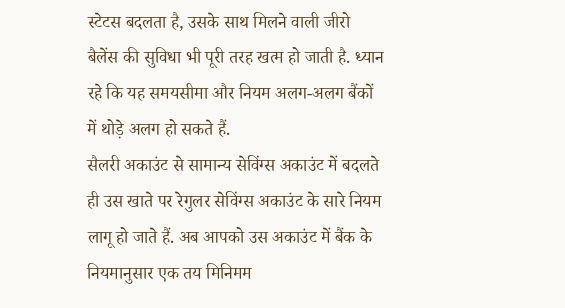स्टेटस बदलता है, उसके साथ मिलने वाली जीरो बैलेंस की सुविधा भी पूरी तरह खत्म हो जाती है. ध्यान रहे कि यह समयसीमा और नियम अलग-अलग बैंकों में थोड़े अलग हो सकते हैं.
सैलरी अकाउंट से सामान्य सेविंग्स अकाउंट में बदलते ही उस खाते पर रेगुलर सेविंग्स अकाउंट के सारे नियम लागू हो जाते हैं. अब आपको उस अकाउंट में बैंक के नियमानुसार एक तय मिनिमम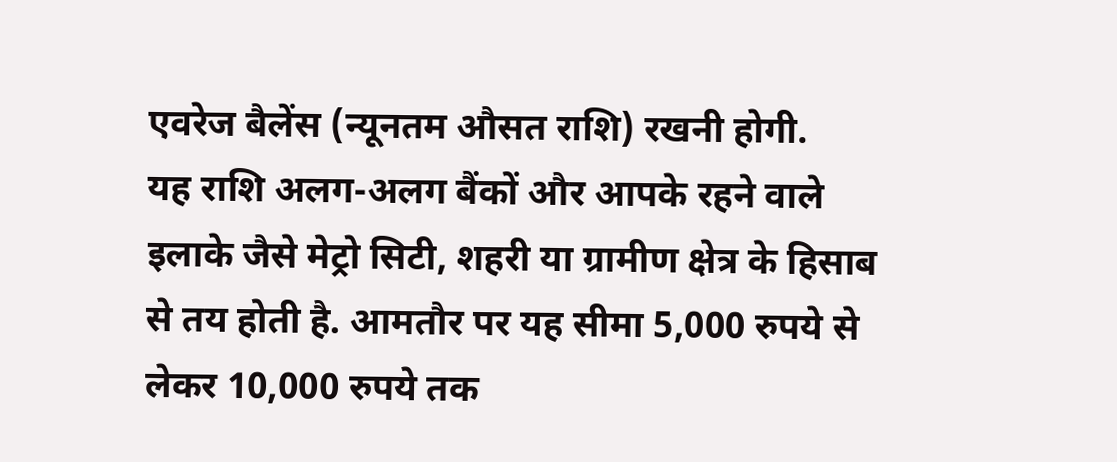एवरेज बैलेंस (न्यूनतम औसत राशि) रखनी होगी.
यह राशि अलग-अलग बैंकों और आपके रहने वाले इलाके जैसे मेट्रो सिटी, शहरी या ग्रामीण क्षेत्र के हिसाब से तय होती है. आमतौर पर यह सीमा 5,000 रुपये से लेकर 10,000 रुपये तक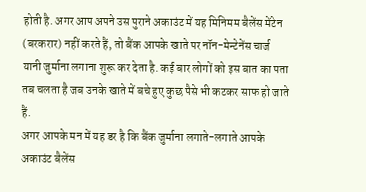होती है. अगर आप अपने उस पुराने अकाउंट में यह मिनिमम बैलेंस मेंटेन (बरकरार) नहीं करते हैं, तो बैंक आपके खाते पर नॉन-मेन्टेनेंस चार्ज यानी जुर्माना लगाना शुरू कर देता है. कई बार लोगों को इस बात का पता तब चलता है जब उनके खाते में बचे हुए कुछ पैसे भी कटकर साफ हो जाते हैं.
अगर आपके मन में यह डर है कि बैंक जुर्माना लगाते-लगाते आपके अकाउंट बैलेंस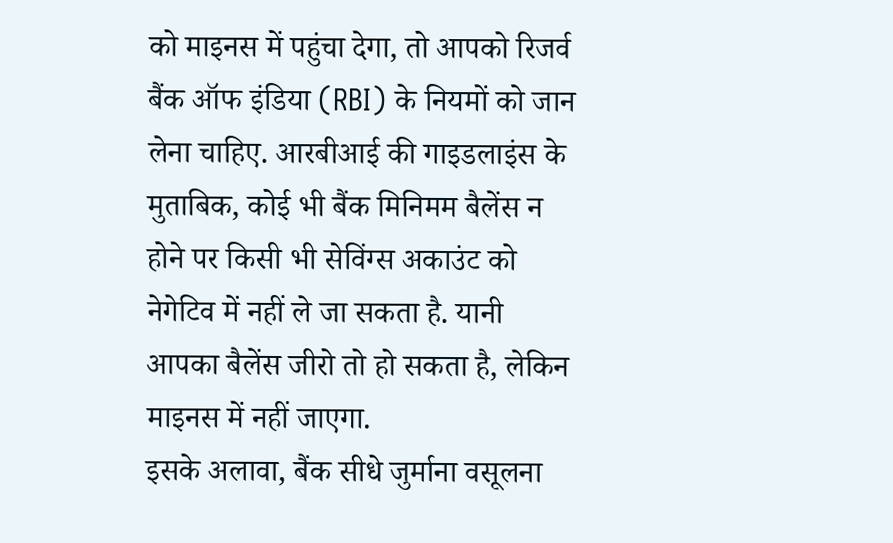को माइनस में पहुंचा देगा, तो आपको रिजर्व बैंक ऑफ इंडिया (RBI) के नियमों को जान लेना चाहिए. आरबीआई की गाइडलाइंस के मुताबिक, कोई भी बैंक मिनिमम बैलेंस न होने पर किसी भी सेविंग्स अकाउंट को नेगेटिव में नहीं ले जा सकता है. यानी आपका बैलेंस जीरो तो हो सकता है, लेकिन माइनस में नहीं जाएगा.
इसके अलावा, बैंक सीधे जुर्माना वसूलना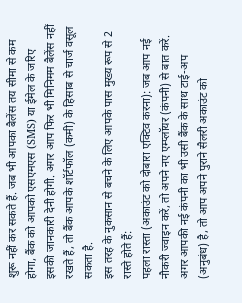शुरू नहीं कर सकते हैं. जब भी आपका बैलेंस तय सीमा से कम होगा, बैंक को आपको एसएमएस (SMS) या ईमेल के जरिए इसकी जानकारी देनी होगी. अगर आप फिर भी मिनिमम बैलेंस नहीं रखते हैं, तो बैंक आपके शॉर्टफॉल (कमी) के हिसाब से चार्ज वसूल सकता है.
इस तरह के नुकसान से बचने के लिए आपके पास मुख्य रूप से 2 रास्ते होते हैं:
पहला रास्ता (अकाउंट को दोबारा एक्टिव करना): जब आप नई नौकरी ज्वाइन करें, तो अपने नए एम्प्लॉयर (कंपनी) से बात करें. अगर आपकी नई कंपनी का भी उसी बैंक के साथ टाई-अप (अनुबंध) है, तो आप अपने पुराने सैलरी अकाउंट को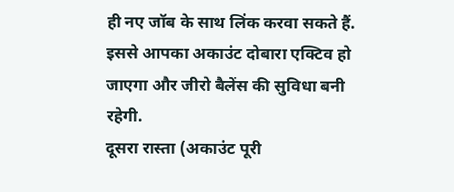ही नए जॉब के साथ लिंक करवा सकते हैं. इससे आपका अकाउंट दोबारा एक्टिव हो जाएगा और जीरो बैलेंस की सुविधा बनी रहेगी.
दूसरा रास्ता (अकाउंट पूरी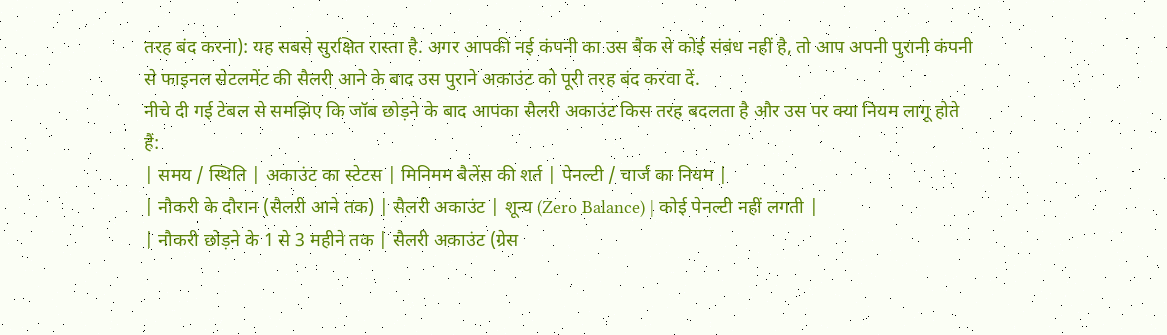तरह बंद करना): यह सबसे सुरक्षित रास्ता है. अगर आपकी नई कंपनी का उस बैंक से कोई संबंध नहीं है, तो आप अपनी पुरानी कंपनी से फाइनल सेटलमेंट की सैलरी आने के बाद उस पुराने अकाउंट को पूरी तरह बंद करवा दें.
नीचे दी गई टेबल से समझिए कि जॉब छोड़ने के बाद आपका सैलरी अकाउंट किस तरह बदलता है और उस पर क्या नियम लागू होते हैं:
| समय / स्थिति | अकाउंट का स्टेटस | मिनिमम बैलेंस की शर्त | पेनल्टी / चार्ज का नियम |
| नौकरी के दौरान (सैलरी आने तक) | सैलरी अकाउंट | शून्य (Zero Balance) | कोई पेनल्टी नहीं लगती |
| नौकरी छोड़ने के 1 से 3 महीने तक | सैलरी अकाउंट (ग्रेस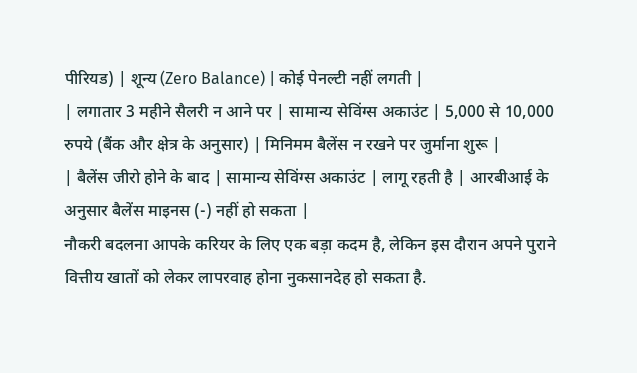पीरियड) | शून्य (Zero Balance) | कोई पेनल्टी नहीं लगती |
| लगातार 3 महीने सैलरी न आने पर | सामान्य सेविंग्स अकाउंट | 5,000 से 10,000 रुपये (बैंक और क्षेत्र के अनुसार) | मिनिमम बैलेंस न रखने पर जुर्माना शुरू |
| बैलेंस जीरो होने के बाद | सामान्य सेविंग्स अकाउंट | लागू रहती है | आरबीआई के अनुसार बैलेंस माइनस (-) नहीं हो सकता |
नौकरी बदलना आपके करियर के लिए एक बड़ा कदम है, लेकिन इस दौरान अपने पुराने वित्तीय खातों को लेकर लापरवाह होना नुकसानदेह हो सकता है.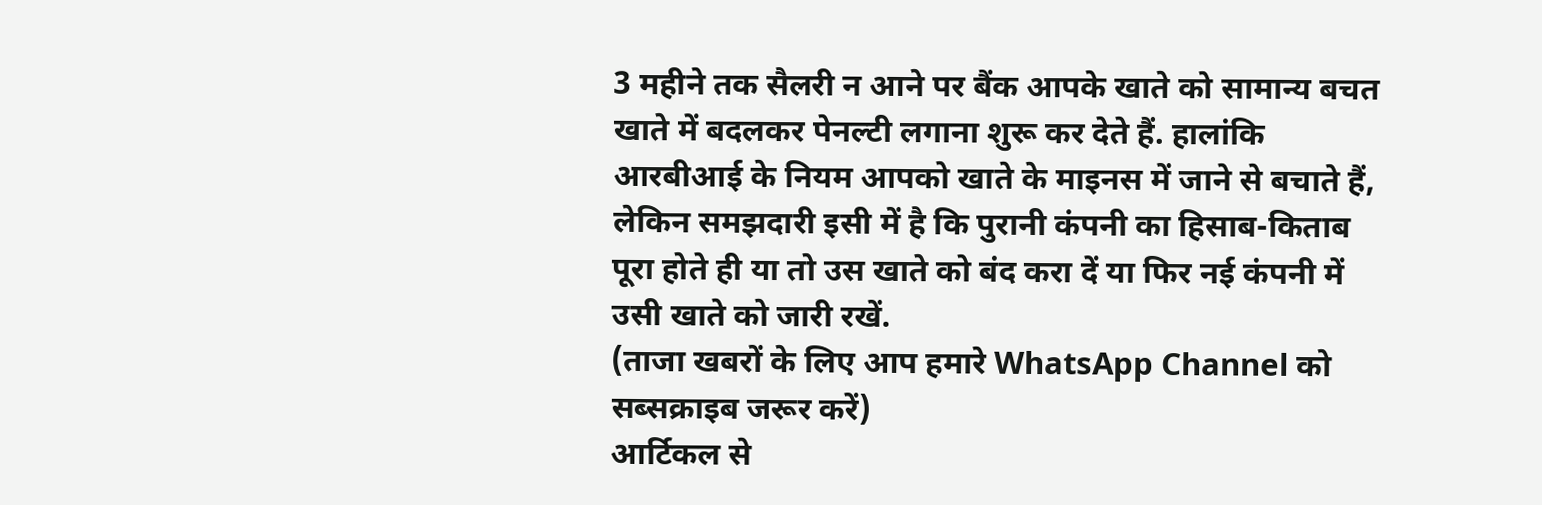3 महीने तक सैलरी न आने पर बैंक आपके खाते को सामान्य बचत खाते में बदलकर पेनल्टी लगाना शुरू कर देते हैं. हालांकि आरबीआई के नियम आपको खाते के माइनस में जाने से बचाते हैं, लेकिन समझदारी इसी में है कि पुरानी कंपनी का हिसाब-किताब पूरा होते ही या तो उस खाते को बंद करा दें या फिर नई कंपनी में उसी खाते को जारी रखें.
(ताजा खबरों के लिए आप हमारे WhatsApp Channel को सब्सक्राइब जरूर करें)
आर्टिकल से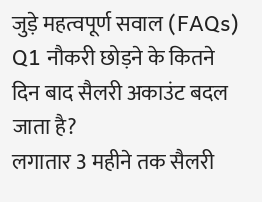जुड़े महत्वपूर्ण सवाल (FAQs)
Q1 नौकरी छोड़ने के कितने दिन बाद सैलरी अकाउंट बदल जाता है?
लगातार 3 महीने तक सैलरी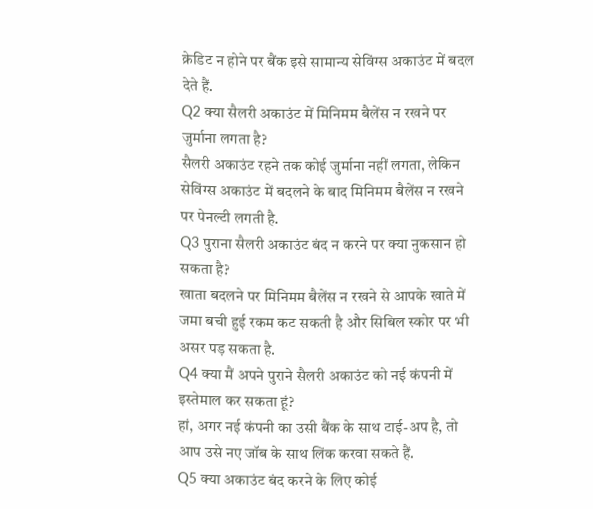क्रेडिट न होने पर बैंक इसे सामान्य सेविंग्स अकाउंट में बदल देते हैं.
Q2 क्या सैलरी अकाउंट में मिनिमम बैलेंस न रखने पर जुर्माना लगता है?
सैलरी अकाउंट रहने तक कोई जुर्माना नहीं लगता, लेकिन सेविंग्स अकाउंट में बदलने के बाद मिनिमम बैलेंस न रखने पर पेनल्टी लगती है.
Q3 पुराना सैलरी अकाउंट बंद न करने पर क्या नुकसान हो सकता है?
खाता बदलने पर मिनिमम बैलेंस न रखने से आपके खाते में जमा बची हुई रकम कट सकती है और सिबिल स्कोर पर भी असर पड़ सकता है.
Q4 क्या मैं अपने पुराने सैलरी अकाउंट को नई कंपनी में इस्तेमाल कर सकता हूं?
हां, अगर नई कंपनी का उसी बैंक के साथ टाई-अप है, तो आप उसे नए जॉब के साथ लिंक करवा सकते हैं.
Q5 क्या अकाउंट बंद करने के लिए कोई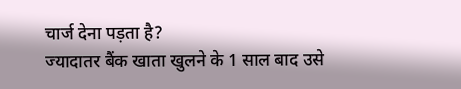चार्ज देना पड़ता है?
ज्यादातर बैंक खाता खुलने के 1 साल बाद उसे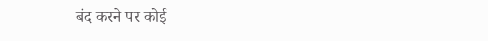बंद करने पर कोई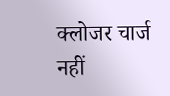क्लोजर चार्ज नहीं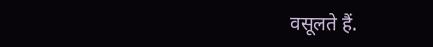वसूलते हैं.